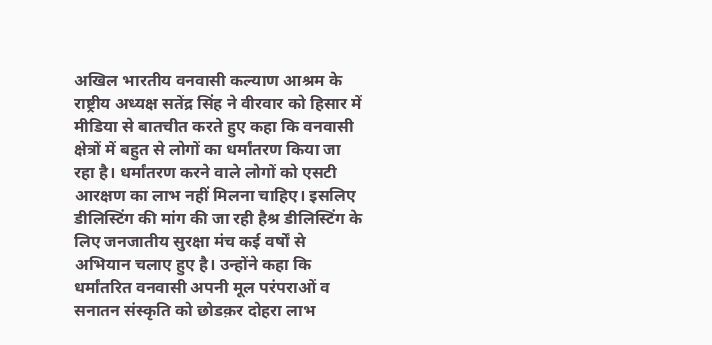अखिल भारतीय वनवासी कल्याण आश्रम के राष्ट्रीय अध्यक्ष सतेंद्र सिंह ने वीरवार को हिसार में मीडिया से बातचीत करते हुए कहा कि वनवासी क्षेत्रों में बहुत से लोगों का धर्मांतरण किया जा रहा है। धर्मांतरण करने वाले लोगों को एसटी आरक्षण का लाभ नहीं मिलना चाहिए। इसलिए डीलिस्टिंग की मांग की जा रही हैश्र डीलिस्टिंग के लिए जनजातीय सुरक्षा मंच कई वर्षों से अभियान चलाए हुए है। उन्होंने कहा कि धर्मांतरित वनवासी अपनी मूल परंपराओं व सनातन संस्कृति को छोडक़र दोहरा लाभ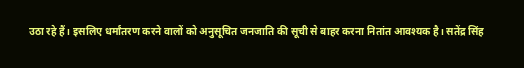उठा रहे हैं। इसलिए धर्मांतरण करने वालों को अनुसूचित जनजाति की सूची से बाहर करना नितांत आवश्यक है। सतेंद्र सिंह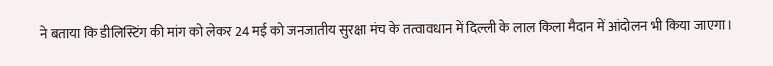ने बताया कि डीलिस्टिंग की मांग को लेकर 24 मई को जनजातीय सुरक्षा मंच के तत्वावधान में दिल्ली के लाल किला मैदान में आंदोलन भी किया जाएगा।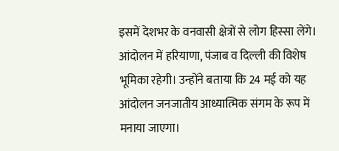इसमें देशभर के वनवासी क्षेत्रों से लोग हिस्सा लेंगे। आंदोलन में हरियाणा, पंजाब व दिल्ली की विशेष भूमिका रहेगी। उन्होंने बताया कि 24 मई को यह आंदोलन जनजातीय आध्यात्मिक संगम के रूप में मनाया जाएगा।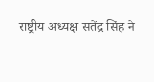राष्ट्रीय अध्यक्ष सतेंद्र सिंह ने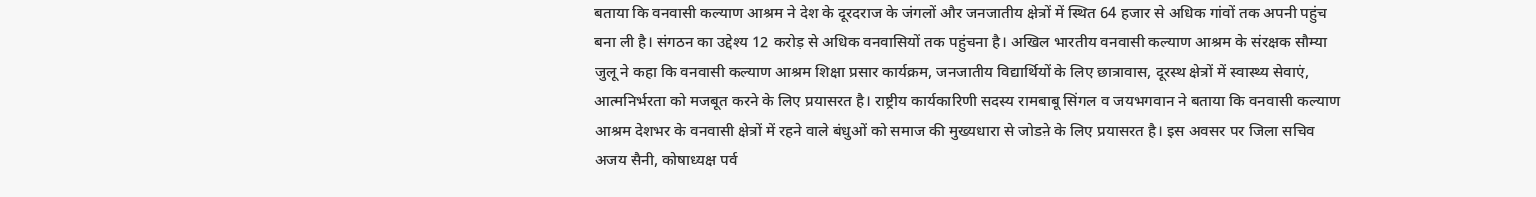बताया कि वनवासी कल्याण आश्रम ने देश के दूरदराज के जंगलों और जनजातीय क्षेत्रों में स्थित 64 हजार से अधिक गांवों तक अपनी पहुंच बना ली है। संगठन का उद्देश्य 12 करोड़ से अधिक वनवासियों तक पहुंचना है। अखिल भारतीय वनवासी कल्याण आश्रम के संरक्षक सौम्या जुलू ने कहा कि वनवासी कल्याण आश्रम शिक्षा प्रसार कार्यक्रम, जनजातीय विद्यार्थियों के लिए छात्रावास, दूरस्थ क्षेत्रों में स्वास्थ्य सेवाएं, आत्मनिर्भरता को मजबूत करने के लिए प्रयासरत है। राष्ट्रीय कार्यकारिणी सदस्य रामबाबू सिंगल व जयभगवान ने बताया कि वनवासी कल्याण आश्रम देशभर के वनवासी क्षेत्रों में रहने वाले बंधुओं को समाज की मुख्यधारा से जोडऩे के लिए प्रयासरत है। इस अवसर पर जिला सचिव अजय सैनी, कोषाध्यक्ष पर्व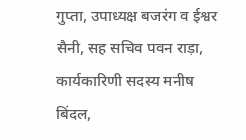गुप्ता, उपाध्यक्ष बजरंग व ईश्वर सैनी, सह सचिव पवन राड़ा, कार्यकारिणी सदस्य मनीष बिंदल,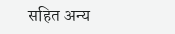सहित अन्य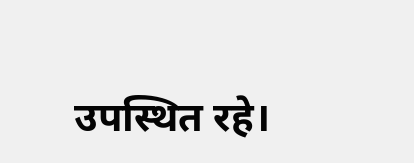उपस्थित रहे।